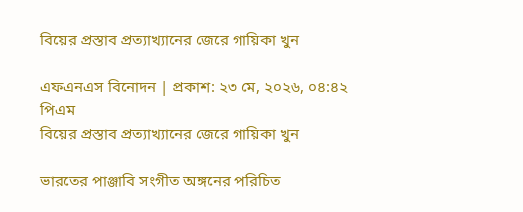বিয়ের প্রস্তাব প্রত্যাখ্যানের জেরে গায়িকা খুন

এফএনএস বিনোদন | প্রকাশ: ২৩ মে, ২০২৬, ০৪:৪২ পিএম
বিয়ের প্রস্তাব প্রত্যাখ্যানের জেরে গায়িকা খুন

ভারতের পাঞ্জাবি সংগীত অঙ্গনের পরিচিত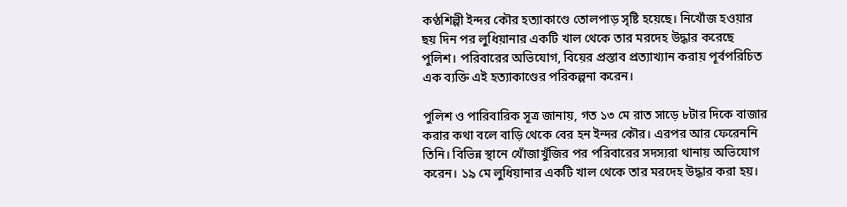কণ্ঠশিল্পী ইন্দর কৌর হত্যাকাণ্ডে তোলপাড় সৃষ্টি হয়েছে। নিখোঁজ হওয়ার ছয় দিন পর লুধিয়ানার একটি খাল থেকে তার মরদেহ উদ্ধার করেছে পুলিশ। পরিবারের অভিযোগ, বিয়ের প্রস্তাব প্রত্যাখ্যান করায় পূর্বপরিচিত এক ব্যক্তি এই হত্যাকাণ্ডের পরিকল্পনা করেন।

পুলিশ ও পারিবারিক সূত্র জানায়, গত ১৩ মে রাত সাড়ে ৮টার দিকে বাজার করার কথা বলে বাড়ি থেকে বের হন ইন্দর কৌর। এরপর আর ফেরেননি তিনি। বিভিন্ন স্থানে খোঁজাখুঁজির পর পরিবারের সদস্যরা থানায় অভিযোগ করেন। ১৯ মে লুধিয়ানার একটি খাল থেকে তার মরদেহ উদ্ধার করা হয়।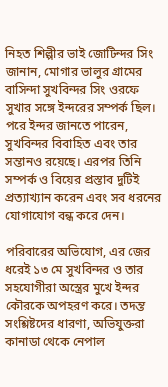নিহত শিল্পীর ভাই জোটিন্দর সিং জানান, মোগার ভালুর গ্রামের বাসিন্দা সুখবিন্দর সিং ওরফে সুখার সঙ্গে ইন্দরের সম্পর্ক ছিল। পরে ইন্দর জানতে পারেন, সুখবিন্দর বিবাহিত এবং তার সন্তানও রয়েছে। এরপর তিনি সম্পর্ক ও বিয়ের প্রস্তাব দুটিই প্রত্যাখ্যান করেন এবং সব ধরনের যোগাযোগ বন্ধ করে দেন।

পরিবারের অভিযোগ, এর জের ধরেই ১৩ মে সুখবিন্দর ও তার সহযোগীরা অস্ত্রের মুখে ইন্দর কৌরকে অপহরণ করে। তদন্ত সংশ্লিষ্টদের ধারণা, অভিযুক্তরা কানাডা থেকে নেপাল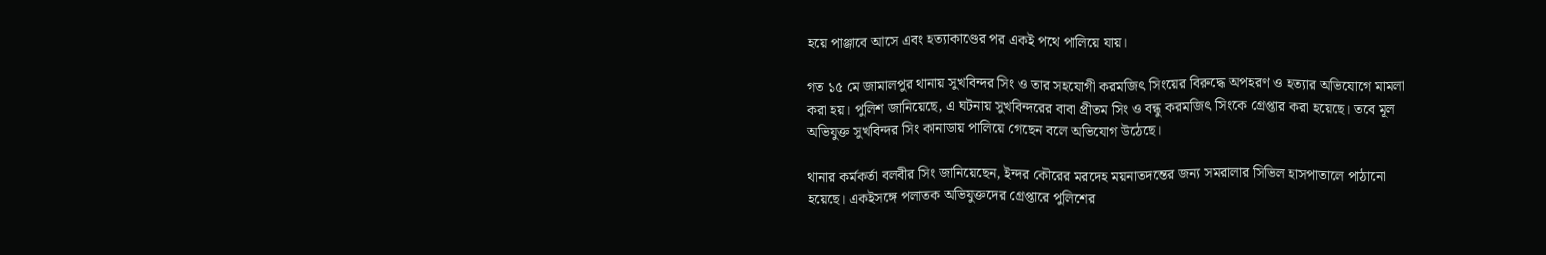হয়ে পাঞ্জাবে আসে এবং হত্যাকাণ্ডের পর একই পথে পালিয়ে যায়।

গত ১৫ মে জামালপুর থানায় সুখবিন্দর সিং ও তার সহযোগী করমজিৎ সিংয়ের বিরুদ্ধে অপহরণ ও হত্যার অভিযোগে মামলা করা হয়। পুলিশ জানিয়েছে, এ ঘটনায় সুখবিন্দরের বাবা প্রীতম সিং ও বন্ধু করমজিৎ সিংকে গ্রেপ্তার করা হয়েছে। তবে মূল অভিযুক্ত সুখবিন্দর সিং কানাডায় পালিয়ে গেছেন বলে অভিযোগ উঠেছে।

থানার কর্মকর্তা বলবীর সিং জানিয়েছেন, ইন্দর কৌরের মরদেহ ময়নাতদন্তের জন্য সমরালার সিভিল হাসপাতালে পাঠানো হয়েছে। একইসঙ্গে পলাতক অভিযুক্তদের গ্রেপ্তারে পুলিশের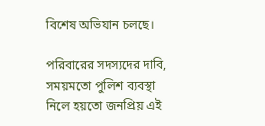বিশেষ অভিযান চলছে।

পরিবারের সদস্যদের দাবি, সময়মতো পুলিশ ব্যবস্থা নিলে হয়তো জনপ্রিয় এই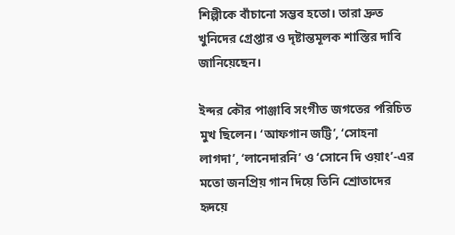শিল্পীকে বাঁচানো সম্ভব হতো। তারা দ্রুত খুনিদের গ্রেপ্তার ও দৃষ্টান্তমূলক শাস্তির দাবি জানিয়েছেন।

ইন্দর কৌর পাঞ্জাবি সংগীত জগতের পরিচিত মুখ ছিলেন। ‘আফগান জট্টি’, ‘সোহনা লাগদা’, ‘লানেদারনি’ ও ‘সোনে দি ওয়াং’-এর মতো জনপ্রিয় গান দিয়ে তিনি শ্রোতাদের হৃদয়ে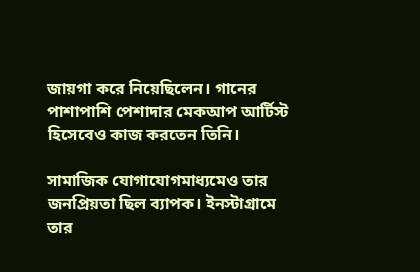জায়গা করে নিয়েছিলেন। গানের পাশাপাশি পেশাদার মেকআপ আর্টিস্ট হিসেবেও কাজ করতেন তিনি।

সামাজিক যোগাযোগমাধ্যমেও তার জনপ্রিয়তা ছিল ব্যাপক। ইনস্টাগ্রামে তার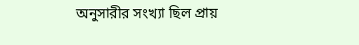অনুসারীর সংখ্যা ছিল প্রায়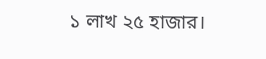১ লাখ ২৫ হাজার।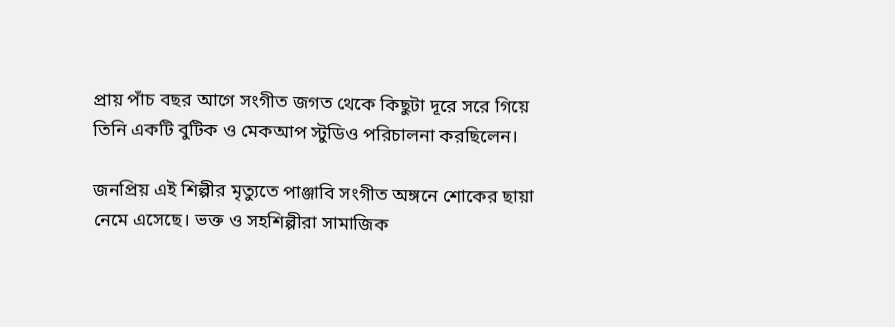প্রায় পাঁচ বছর আগে সংগীত জগত থেকে কিছুটা দূরে সরে গিয়ে তিনি একটি বুটিক ও মেকআপ স্টুডিও পরিচালনা করছিলেন।

জনপ্রিয় এই শিল্পীর মৃত্যুতে পাঞ্জাবি সংগীত অঙ্গনে শোকের ছায়া নেমে এসেছে। ভক্ত ও সহশিল্পীরা সামাজিক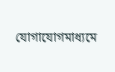যোগাযোগমাধ্যমে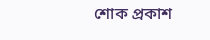শোক প্রকাশ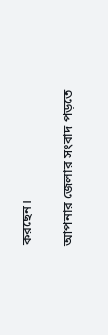করছেন।

আপনার জেলার সংবাদ পড়তে